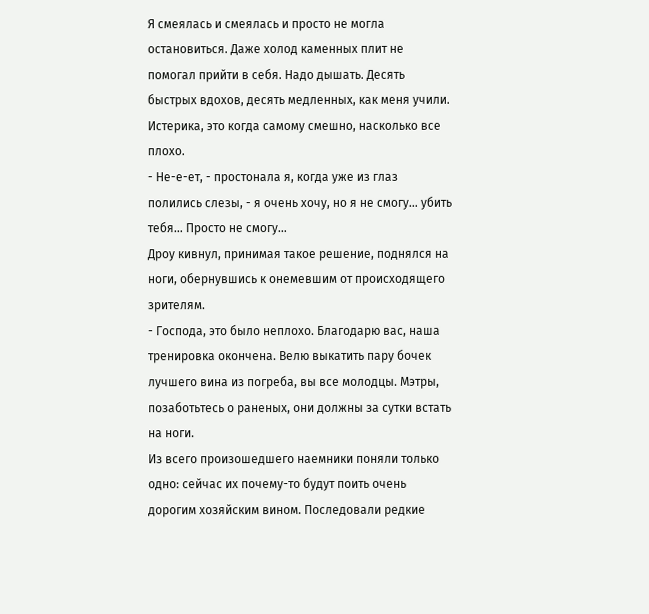Я смеялась и смеялась и просто не могла остановиться. Даже холод каменных плит не помогал прийти в себя. Надо дышать. Десять быстрых вдохов, десять медленных, как меня учили. Истерика, это когда самому смешно, насколько все плохо.
- Не-е-ет, - простонала я, когда уже из глаз полились слезы, - я очень хочу, но я не смогу… убить тебя… Просто не смогу…
Дроу кивнул, принимая такое решение, поднялся на ноги, обернувшись к онемевшим от происходящего зрителям.
- Господа, это было неплохо. Благодарю вас, наша тренировка окончена. Велю выкатить пару бочек лучшего вина из погреба, вы все молодцы. Мэтры, позаботьтесь о раненых, они должны за сутки встать на ноги.
Из всего произошедшего наемники поняли только одно: сейчас их почему-то будут поить очень дорогим хозяйским вином. Последовали редкие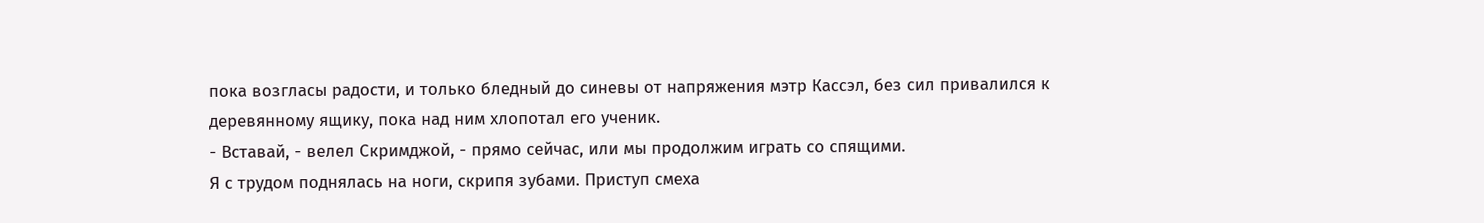пока возгласы радости, и только бледный до синевы от напряжения мэтр Кассэл, без сил привалился к деревянному ящику, пока над ним хлопотал его ученик.
- Вставай, - велел Скримджой, - прямо сейчас, или мы продолжим играть со спящими.
Я с трудом поднялась на ноги, скрипя зубами. Приступ смеха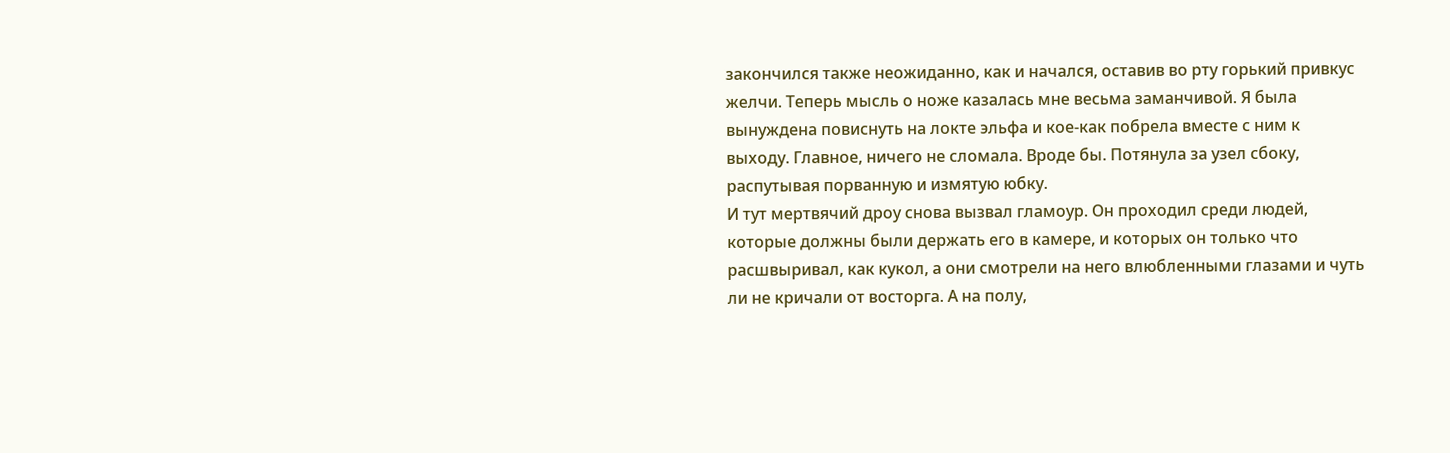закончился также неожиданно, как и начался, оставив во рту горький привкус желчи. Теперь мысль о ноже казалась мне весьма заманчивой. Я была вынуждена повиснуть на локте эльфа и кое-как побрела вместе с ним к выходу. Главное, ничего не сломала. Вроде бы. Потянула за узел сбоку, распутывая порванную и измятую юбку.
И тут мертвячий дроу снова вызвал гламоур. Он проходил среди людей, которые должны были держать его в камере, и которых он только что расшвыривал, как кукол, а они смотрели на него влюбленными глазами и чуть ли не кричали от восторга. А на полу,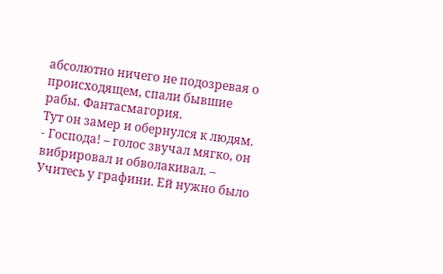абсолютно ничего не подозревая о происходящем, спали бывшие рабы. Фантасмагория.
Тут он замер и обернулся к людям.
- Господа! – голос звучал мягко, он вибрировал и обволакивал. – Учитесь у графини. Ей нужно было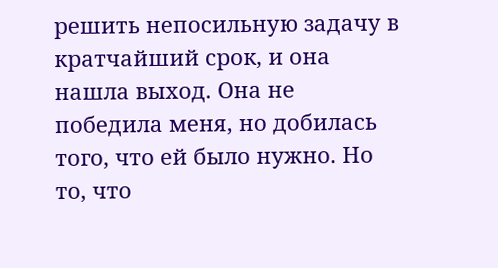решить непосильную задачу в кратчайший срок, и она нашла выход. Она не победила меня, но добилась того, что ей было нужно. Но то, что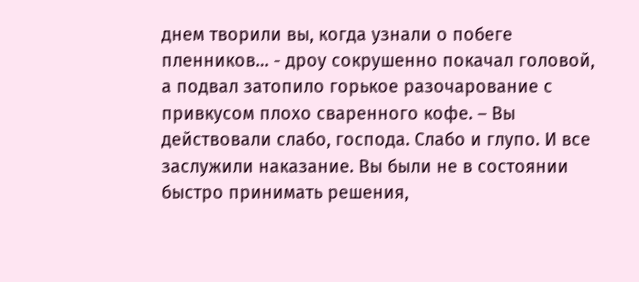днем творили вы, когда узнали о побеге пленников… - дроу сокрушенно покачал головой, а подвал затопило горькое разочарование с привкусом плохо сваренного кофе. – Вы действовали слабо, господа. Слабо и глупо. И все заслужили наказание. Вы были не в состоянии быстро принимать решения,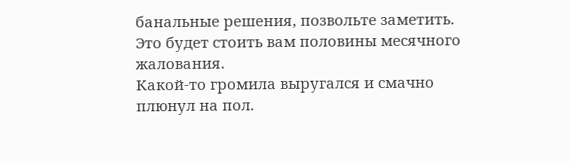банальные решения, позвольте заметить. Это будет стоить вам половины месячного жалования.
Какой-то громила выругался и смачно плюнул на пол.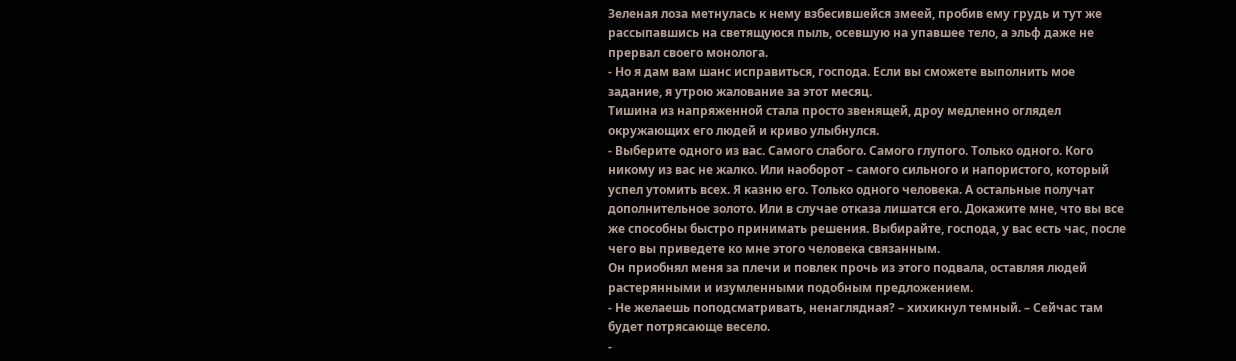Зеленая лоза метнулась к нему взбесившейся змеей, пробив ему грудь и тут же рассыпавшись на светящуюся пыль, осевшую на упавшее тело, а эльф даже не прервал своего монолога.
- Но я дам вам шанс исправиться, господа. Если вы сможете выполнить мое задание, я утрою жалование за этот месяц.
Тишина из напряженной стала просто звенящей, дроу медленно оглядел окружающих его людей и криво улыбнулся.
- Выберите одного из вас. Самого слабого. Самого глупого. Только одного. Кого никому из вас не жалко. Или наоборот – самого сильного и напористого, который успел утомить всех. Я казню его. Только одного человека. А остальные получат дополнительное золото. Или в случае отказа лишатся его. Докажите мне, что вы все же способны быстро принимать решения. Выбирайте, господа, у вас есть час, после чего вы приведете ко мне этого человека связанным.
Он приобнял меня за плечи и повлек прочь из этого подвала, оставляя людей растерянными и изумленными подобным предложением.
- Не желаешь поподсматривать, ненаглядная? – хихикнул темный. – Сейчас там будет потрясающе весело.
-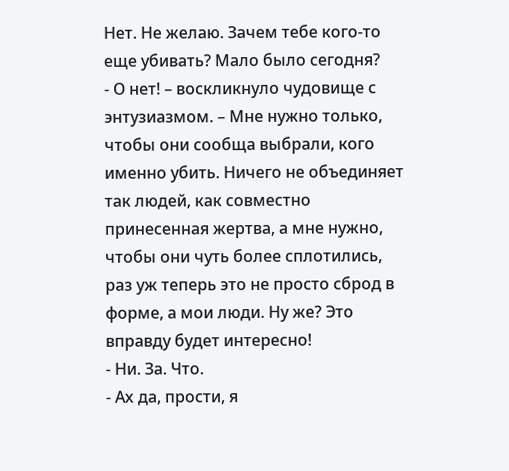Нет. Не желаю. Зачем тебе кого-то еще убивать? Мало было сегодня?
- О нет! – воскликнуло чудовище с энтузиазмом. – Мне нужно только, чтобы они сообща выбрали, кого именно убить. Ничего не объединяет так людей, как совместно принесенная жертва, а мне нужно, чтобы они чуть более сплотились, раз уж теперь это не просто сброд в форме, а мои люди. Ну же? Это вправду будет интересно!
- Ни. За. Что.
- Ах да, прости, я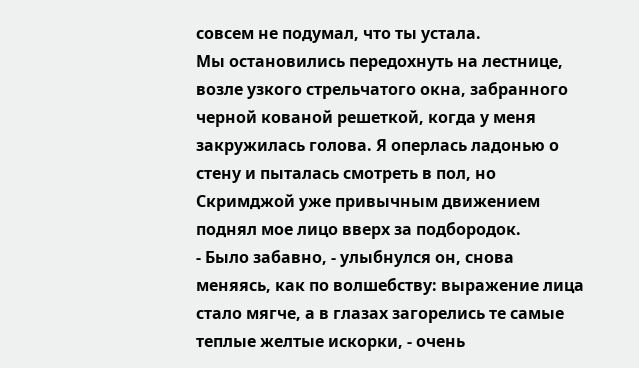совсем не подумал, что ты устала.
Мы остановились передохнуть на лестнице, возле узкого стрельчатого окна, забранного черной кованой решеткой, когда у меня закружилась голова. Я оперлась ладонью о стену и пыталась смотреть в пол, но Скримджой уже привычным движением поднял мое лицо вверх за подбородок.
- Было забавно, - улыбнулся он, снова меняясь, как по волшебству: выражение лица стало мягче, а в глазах загорелись те самые теплые желтые искорки, - очень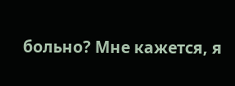больно? Мне кажется, я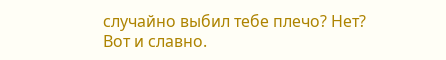случайно выбил тебе плечо? Нет? Вот и славно.